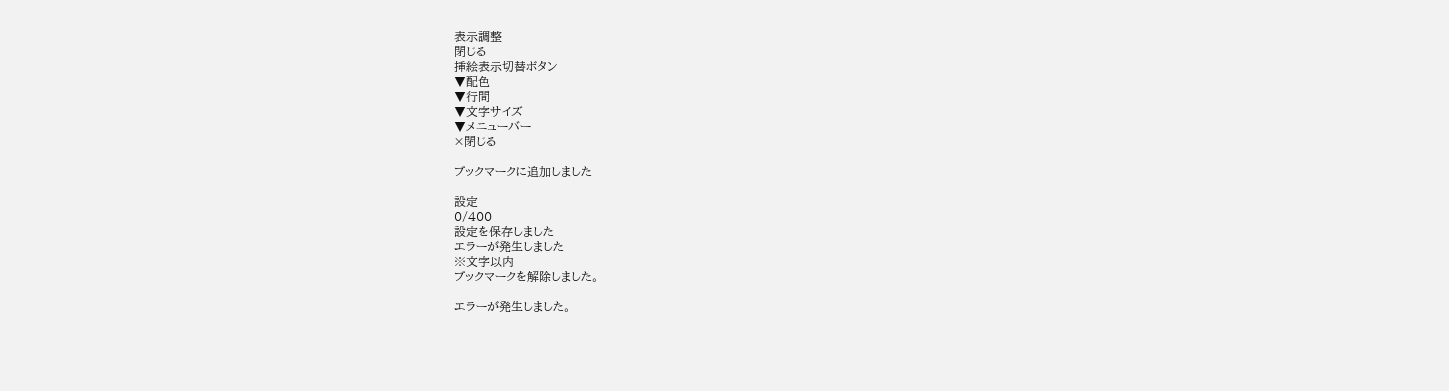表示調整
閉じる
挿絵表示切替ボタン
▼配色
▼行間
▼文字サイズ
▼メニューバー
×閉じる

ブックマークに追加しました

設定
0/400
設定を保存しました
エラーが発生しました
※文字以内
ブックマークを解除しました。

エラーが発生しました。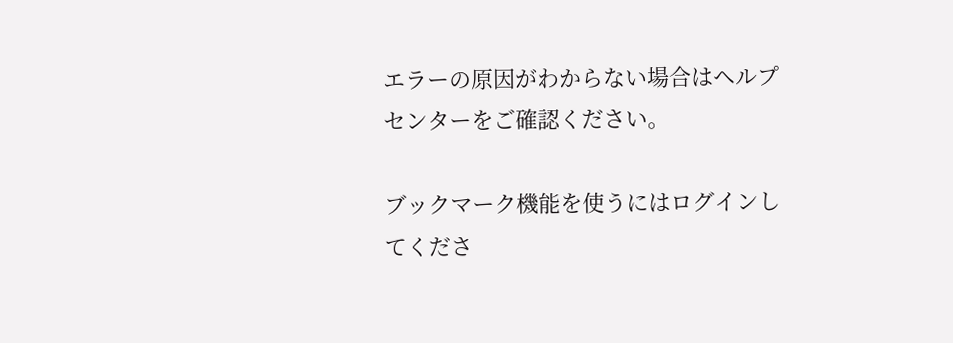エラーの原因がわからない場合はヘルプセンターをご確認ください。

ブックマーク機能を使うにはログインしてくださ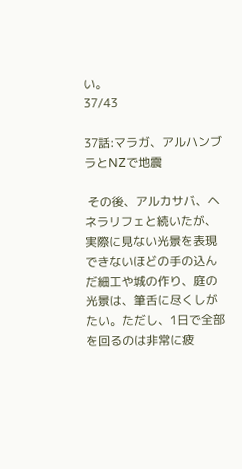い。
37/43

37話:マラガ、アルハンブラとNZで地震

 その後、アルカサバ、ヘネラリフェと続いたが、実際に見ない光景を表現できないほどの手の込んだ細工や城の作り、庭の光景は、筆舌に尽くしがたい。ただし、1日で全部を回るのは非常に疲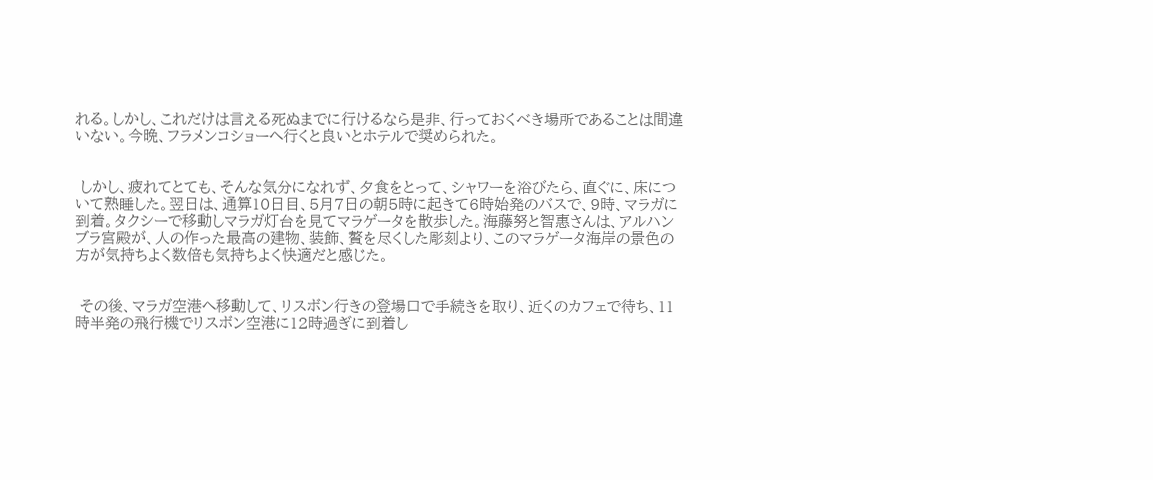れる。しかし、これだけは言える死ぬまでに行けるなら是非、行っておくべき場所であることは間違いない。今晩、フラメンコショーへ行くと良いとホテルで奨められた。


 しかし、疲れてとても、そんな気分になれず、夕食をとって、シャワーを浴びたら、直ぐに、床について熟睡した。翌日は、通算10日目、5月7日の朝5時に起きて6時始発のバスで、9時、マラガに到着。タクシーで移動しマラガ灯台を見てマラゲータを散歩した。海藤努と智惠さんは、アルハンブラ宮殿が、人の作った最高の建物、装飾、贅を尽くした彫刻より、このマラゲータ海岸の景色の方が気持ちよく数倍も気持ちよく快適だと感じた。


 その後、マラガ空港へ移動して、リスボン行きの登場口で手続きを取り、近くのカフェで待ち、11時半発の飛行機でリスボン空港に12時過ぎに到着し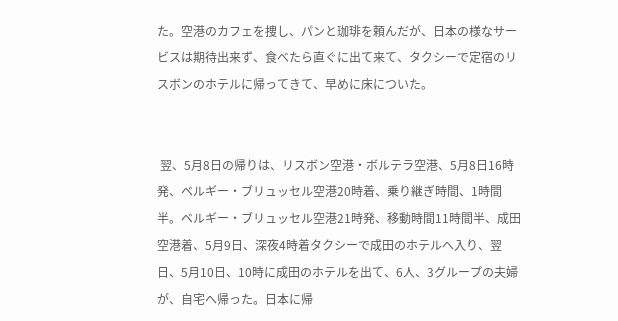た。空港のカフェを捜し、パンと珈琲を頼んだが、日本の様なサービスは期待出来ず、食べたら直ぐに出て来て、タクシーで定宿のリスボンのホテルに帰ってきて、早めに床についた。


 翌、5月8日の帰りは、リスボン空港・ボルテラ空港、5月8日16時発、ベルギー・ブリュッセル空港20時着、乗り継ぎ時間、1時間半。ベルギー・ブリュッセル空港21時発、移動時間11時間半、成田空港着、5月9日、深夜4時着タクシーで成田のホテルへ入り、翌日、5月10日、10時に成田のホテルを出て、6人、3グループの夫婦が、自宅へ帰った。日本に帰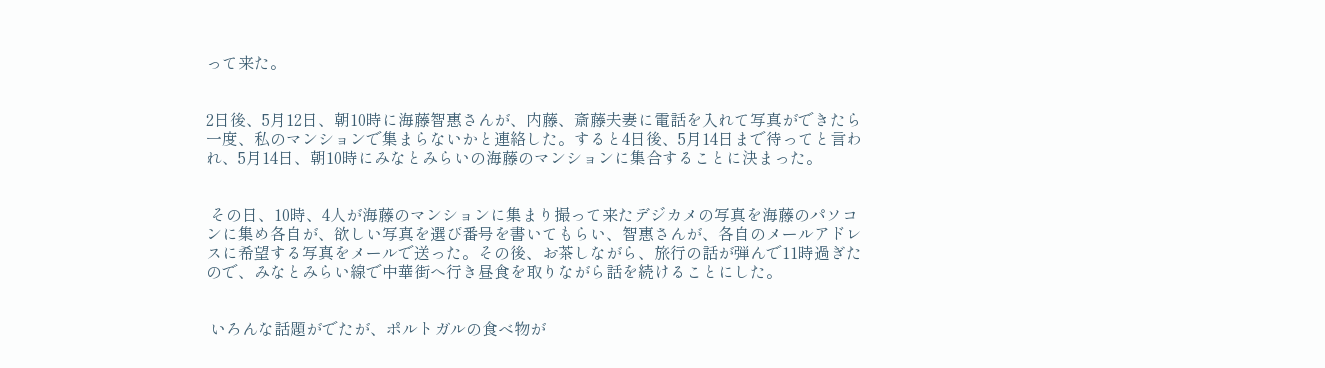って来た。


2日後、5月12日、朝10時に海藤智惠さんが、内藤、斎藤夫妻に電話を入れて写真ができたら一度、私のマンションで集まらないかと連絡した。すると4日後、5月14日まで待ってと言われ、5月14日、朝10時にみなとみらいの海藤のマンションに集合することに決まった。


 その日、10時、4人が海藤のマンションに集まり撮って来たデジカメの写真を海藤のパソコンに集め各自が、欲しい写真を選び番号を書いてもらい、智惠さんが、各自のメールアドレスに希望する写真をメールで送った。その後、お茶しながら、旅行の話が弾んで11時過ぎたので、みなとみらい線で中華街へ行き昼食を取りながら話を続けることにした。


 いろんな話題がでたが、ポルトガルの食べ物が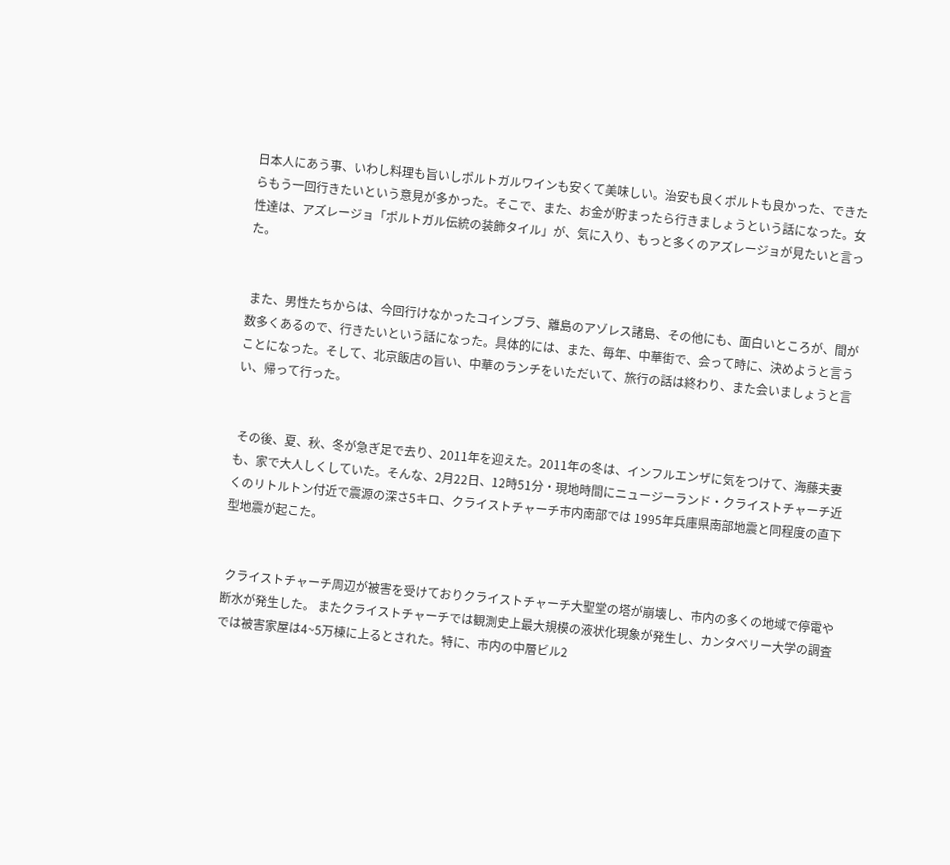日本人にあう事、いわし料理も旨いしポルトガルワインも安くて美味しい。治安も良くポルトも良かった、できたらもう一回行きたいという意見が多かった。そこで、また、お金が貯まったら行きましょうという話になった。女性達は、アズレージョ「ポルトガル伝統の装飾タイル」が、気に入り、もっと多くのアズレージョが見たいと言った。


 また、男性たちからは、今回行けなかったコインブラ、離島のアゾレス諸島、その他にも、面白いところが、間が数多くあるので、行きたいという話になった。具体的には、また、毎年、中華街で、会って時に、決めようと言うことになった。そして、北京飯店の旨い、中華のランチをいただいて、旅行の話は終わり、また会いましょうと言い、帰って行った。


 その後、夏、秋、冬が急ぎ足で去り、2011年を迎えた。2011年の冬は、インフルエンザに気をつけて、海藤夫妻も、家で大人しくしていた。そんな、2月22日、12時51分・現地時間にニュージーランド・クライストチャーチ近くのリトルトン付近で震源の深さ5キロ、クライストチャーチ市内南部では 1995年兵庫県南部地震と同程度の直下型地震が起こた。


 クライストチャーチ周辺が被害を受けておりクライストチャーチ大聖堂の塔が崩壊し、市内の多くの地域で停電や断水が発生した。 またクライストチャーチでは観測史上最大規模の液状化現象が発生し、カンタベリー大学の調査では被害家屋は4~5万棟に上るとされた。特に、市内の中層ビル2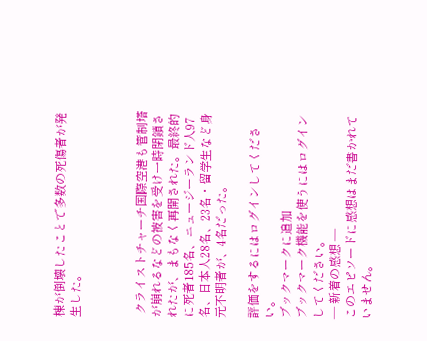棟が倒壊したことで多数の死傷者が発生した。



 クライストチャーチ国際空港も管制塔が崩れるなどの被害を受け一時閉鎖されたが、まもなく再開された。最終的に死者185名、ニュージーランド人97名、日本人28名、23名・留学生など身元不明者が、4名だった。

評価をするにはログインしてください。
ブックマークに追加
ブックマーク機能を使うにはログインしてください。
― 新着の感想 ―
このエピソードに感想はまだ書かれていません。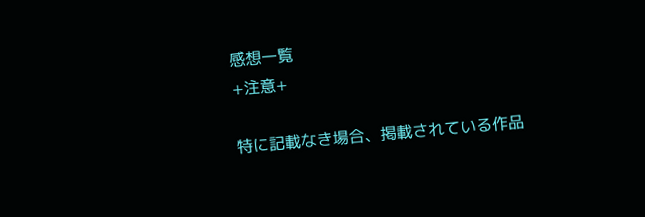感想一覧
+注意+

特に記載なき場合、掲載されている作品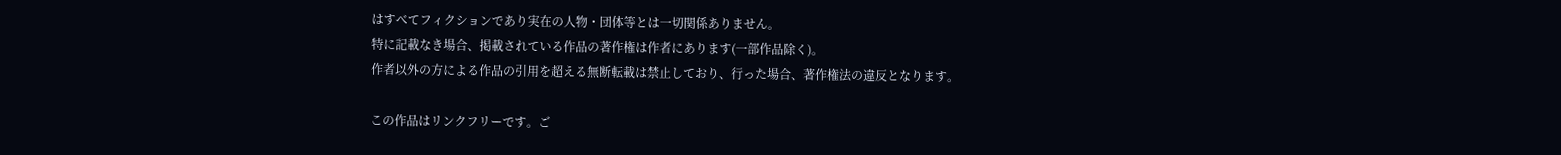はすべてフィクションであり実在の人物・団体等とは一切関係ありません。
特に記載なき場合、掲載されている作品の著作権は作者にあります(一部作品除く)。
作者以外の方による作品の引用を超える無断転載は禁止しており、行った場合、著作権法の違反となります。

この作品はリンクフリーです。ご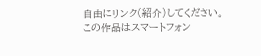自由にリンク(紹介)してください。
この作品はスマートフォン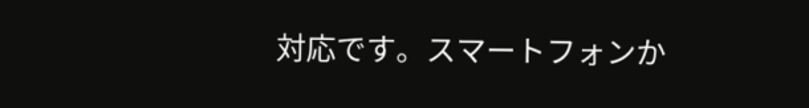対応です。スマートフォンか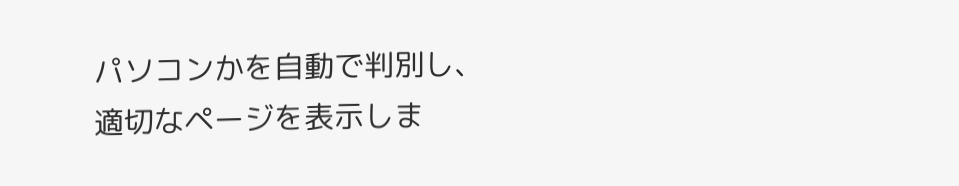パソコンかを自動で判別し、適切なページを表示しま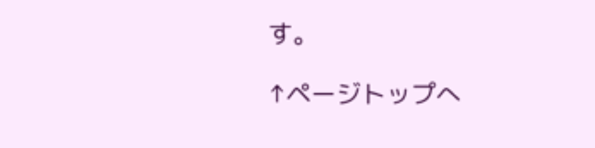す。

↑ページトップへ